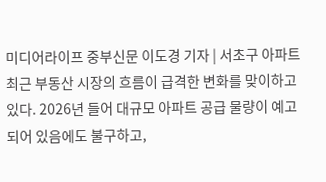미디어라이프 중부신문 이도경 기자 | 서초구 아파트 최근 부동산 시장의 흐름이 급격한 변화를 맞이하고 있다. 2026년 들어 대규모 아파트 공급 물량이 예고되어 있음에도 불구하고,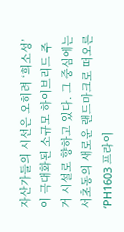자산가들의 시선은 오히려 ‘희소성’이 극대화된 소규모 하이브리드 주거 시설로 향하고 있다. 그 중심에는 서초동의 새로운 랜드마크로 떠오른 ‘PH1603 프라이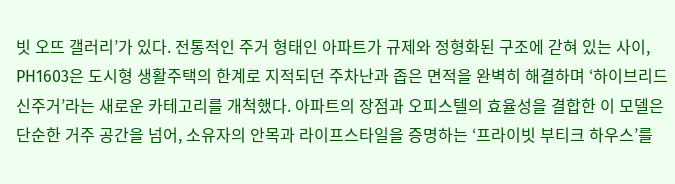빗 오뜨 갤러리’가 있다. 전통적인 주거 형태인 아파트가 규제와 정형화된 구조에 갇혀 있는 사이, PH1603은 도시형 생활주택의 한계로 지적되던 주차난과 좁은 면적을 완벽히 해결하며 ‘하이브리드 신주거’라는 새로운 카테고리를 개척했다. 아파트의 장점과 오피스텔의 효율성을 결합한 이 모델은 단순한 거주 공간을 넘어, 소유자의 안목과 라이프스타일을 증명하는 ‘프라이빗 부티크 하우스’를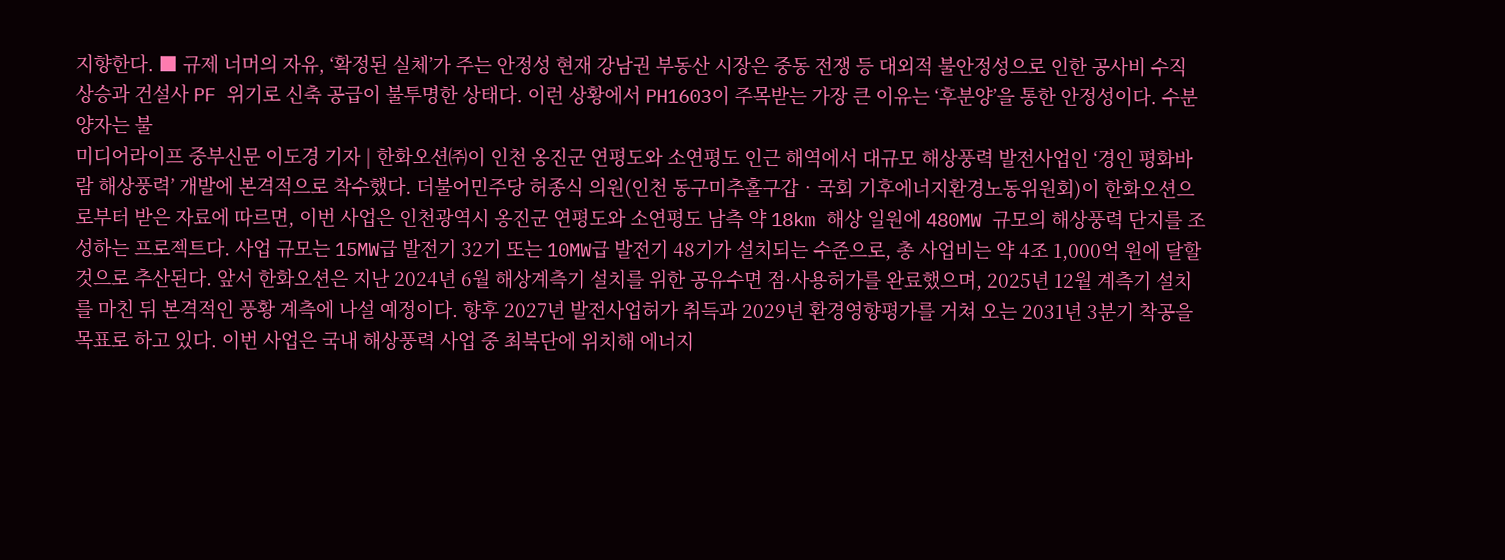지향한다. ■ 규제 너머의 자유, ‘확정된 실체’가 주는 안정성 현재 강남권 부동산 시장은 중동 전쟁 등 대외적 불안정성으로 인한 공사비 수직 상승과 건설사 PF 위기로 신축 공급이 불투명한 상태다. 이런 상황에서 PH1603이 주목받는 가장 큰 이유는 ‘후분양’을 통한 안정성이다. 수분양자는 불
미디어라이프 중부신문 이도경 기자 | 한화오션㈜이 인천 옹진군 연평도와 소연평도 인근 해역에서 대규모 해상풍력 발전사업인 ‘경인 평화바람 해상풍력’ 개발에 본격적으로 착수했다. 더불어민주당 허종식 의원(인천 동구미추홀구갑‧국회 기후에너지환경노동위원회)이 한화오션으로부터 받은 자료에 따르면, 이번 사업은 인천광역시 옹진군 연평도와 소연평도 남측 약 18km 해상 일원에 480MW 규모의 해상풍력 단지를 조성하는 프로젝트다. 사업 규모는 15MW급 발전기 32기 또는 10MW급 발전기 48기가 설치되는 수준으로, 총 사업비는 약 4조 1,000억 원에 달할 것으로 추산된다. 앞서 한화오션은 지난 2024년 6월 해상계측기 설치를 위한 공유수면 점·사용허가를 완료했으며, 2025년 12월 계측기 설치를 마친 뒤 본격적인 풍황 계측에 나설 예정이다. 향후 2027년 발전사업허가 취득과 2029년 환경영향평가를 거쳐 오는 2031년 3분기 착공을 목표로 하고 있다. 이번 사업은 국내 해상풍력 사업 중 최북단에 위치해 에너지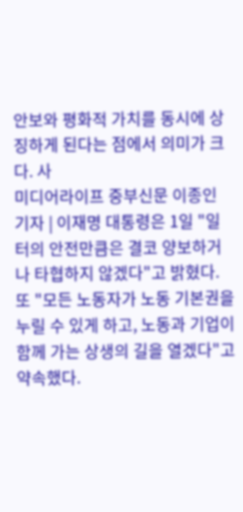안보와 평화적 가치를 동시에 상징하게 된다는 점에서 의미가 크다. 사
미디어라이프 중부신문 이종인 기자 | 이재명 대통령은 1일 "일터의 안전만큼은 결코 양보하거나 타협하지 않겠다"고 밝혔다. 또 "모든 노동자가 노동 기본권을 누릴 수 있게 하고, 노동과 기업이 함께 가는 상생의 길을 열겠다"고 약속했다.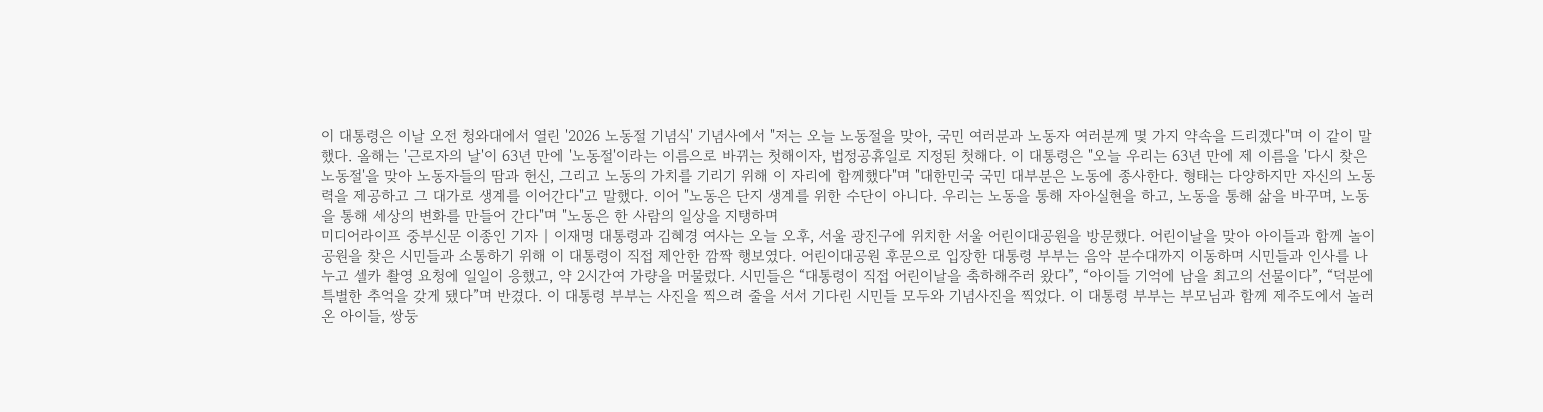이 대통령은 이날 오전 청와대에서 열린 '2026 노동절 기념식' 기념사에서 "저는 오늘 노동절을 맞아, 국민 여러분과 노동자 여러분께 몇 가지 약속을 드리겠다"며 이 같이 말했다. 올해는 '근로자의 날'이 63년 만에 '노동절'이라는 이름으로 바뀌는 첫해이자, 법정공휴일로 지정된 첫해다. 이 대통령은 "오늘 우리는 63년 만에 제 이름을 '다시 찾은 노동절'을 맞아 노동자들의 땀과 헌신, 그리고 노동의 가치를 기리기 위해 이 자리에 함께했다"며 "대한민국 국민 대부분은 노동에 종사한다. 형태는 다양하지만 자신의 노동력을 제공하고 그 대가로 생계를 이어간다"고 말했다. 이어 "노동은 단지 생계를 위한 수단이 아니다. 우리는 노동을 통해 자아실현을 하고, 노동을 통해 삶을 바꾸며, 노동을 통해 세상의 변화를 만들어 간다"며 "노동은 한 사람의 일상을 지탱하며
미디어라이프 중부신문 이종인 기자 | 이재명 대통령과 김혜경 여사는 오늘 오후, 서울 광진구에 위치한 서울 어린이대공원을 방문했다. 어린이날을 맞아 아이들과 함께 놀이 공원을 찾은 시민들과 소통하기 위해 이 대통령이 직접 제안한 깜짝 행보였다. 어린이대공원 후문으로 입장한 대통령 부부는 음악 분수대까지 이동하며 시민들과 인사를 나누고 셀카 촬영 요청에 일일이 응했고, 약 2시간여 가량을 머물렀다. 시민들은 “대통령이 직접 어린이날을 축하해주러 왔다”, “아이들 기억에 남을 최고의 선물이다”, “덕분에 특별한 추억을 갖게 됐다”며 반겼다. 이 대통령 부부는 사진을 찍으려 줄을 서서 기다린 시민들 모두와 기념사진을 찍었다. 이 대통령 부부는 부모님과 함께 제주도에서 놀러온 아이들, 쌍둥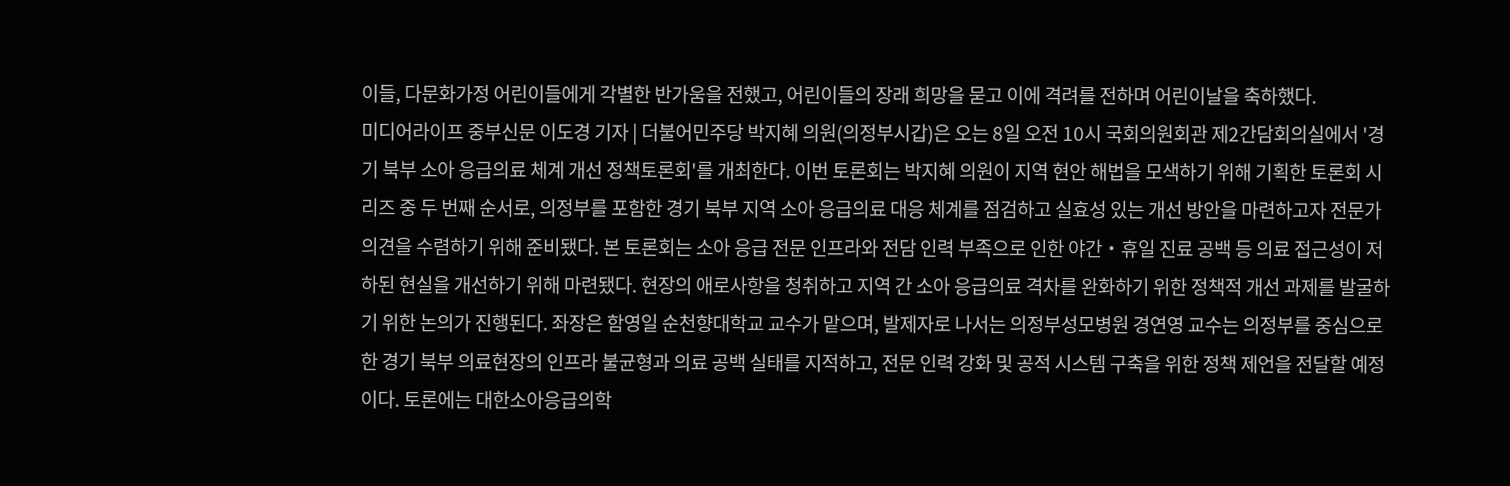이들, 다문화가정 어린이들에게 각별한 반가움을 전했고, 어린이들의 장래 희망을 묻고 이에 격려를 전하며 어린이날을 축하했다.
미디어라이프 중부신문 이도경 기자 | 더불어민주당 박지혜 의원(의정부시갑)은 오는 8일 오전 10시 국회의원회관 제2간담회의실에서 '경기 북부 소아 응급의료 체계 개선 정책토론회'를 개최한다. 이번 토론회는 박지혜 의원이 지역 현안 해법을 모색하기 위해 기획한 토론회 시리즈 중 두 번째 순서로, 의정부를 포함한 경기 북부 지역 소아 응급의료 대응 체계를 점검하고 실효성 있는 개선 방안을 마련하고자 전문가 의견을 수렴하기 위해 준비됐다. 본 토론회는 소아 응급 전문 인프라와 전담 인력 부족으로 인한 야간‧휴일 진료 공백 등 의료 접근성이 저하된 현실을 개선하기 위해 마련됐다. 현장의 애로사항을 청취하고 지역 간 소아 응급의료 격차를 완화하기 위한 정책적 개선 과제를 발굴하기 위한 논의가 진행된다. 좌장은 함영일 순천향대학교 교수가 맡으며, 발제자로 나서는 의정부성모병원 경연영 교수는 의정부를 중심으로 한 경기 북부 의료현장의 인프라 불균형과 의료 공백 실태를 지적하고, 전문 인력 강화 및 공적 시스템 구축을 위한 정책 제언을 전달할 예정이다. 토론에는 대한소아응급의학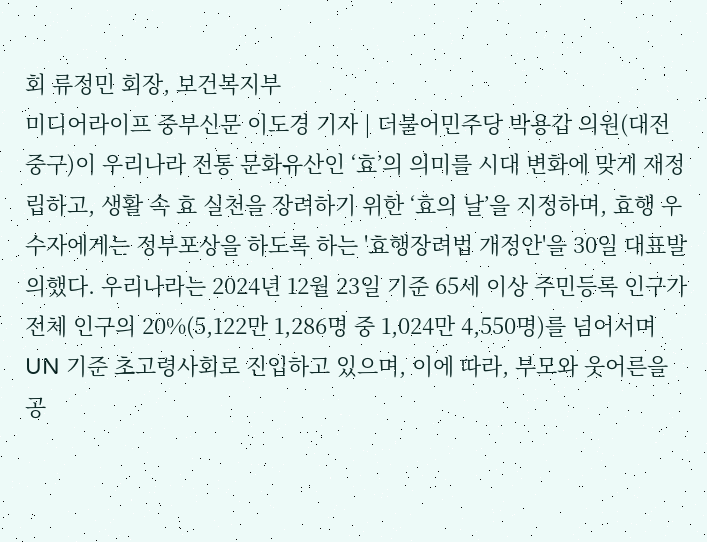회 류정민 회장, 보건복지부
미디어라이프 중부신문 이도경 기자 | 더불어민주당 박용갑 의원(대전 중구)이 우리나라 전통 문화유산인 ‘효’의 의미를 시대 변화에 맞게 재정립하고, 생활 속 효 실천을 장려하기 위한 ‘효의 날’을 지정하며, 효행 우수자에게는 정부포상을 하도록 하는 '효행장려법 개정안'을 30일 대표발의했다. 우리나라는 2024년 12월 23일 기준 65세 이상 주민등록 인구가 전체 인구의 20%(5,122만 1,286명 중 1,024만 4,550명)를 넘어서며 UN 기준 초고령사회로 진입하고 있으며, 이에 따라, 부모와 웃어른을 공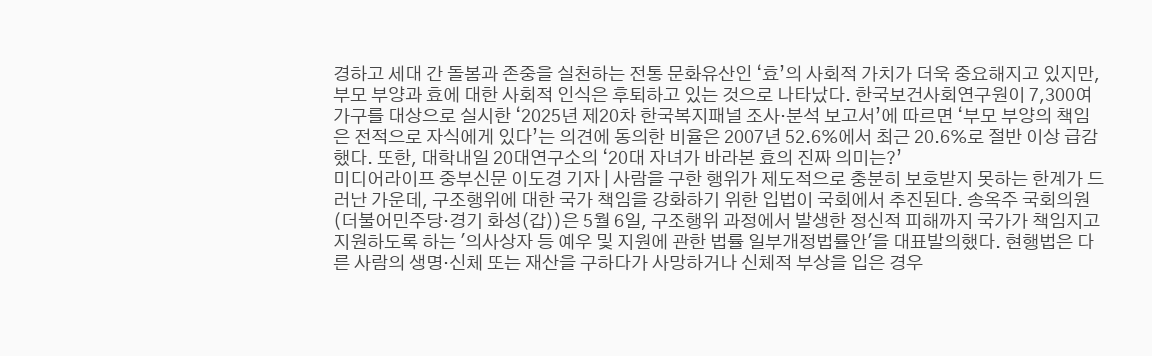경하고 세대 간 돌봄과 존중을 실천하는 전통 문화유산인 ‘효’의 사회적 가치가 더욱 중요해지고 있지만, 부모 부양과 효에 대한 사회적 인식은 후퇴하고 있는 것으로 나타났다. 한국보건사회연구원이 7,300여 가구를 대상으로 실시한 ‘2025년 제20차 한국복지패널 조사·분석 보고서’에 따르면 ‘부모 부양의 책임은 전적으로 자식에게 있다’는 의견에 동의한 비율은 2007년 52.6%에서 최근 20.6%로 절반 이상 급감했다. 또한, 대학내일 20대연구소의 ‘20대 자녀가 바라본 효의 진짜 의미는?’
미디어라이프 중부신문 이도경 기자 | 사람을 구한 행위가 제도적으로 충분히 보호받지 못하는 한계가 드러난 가운데, 구조행위에 대한 국가 책임을 강화하기 위한 입법이 국회에서 추진된다. 송옥주 국회의원(더불어민주당·경기 화성(갑))은 5월 6일, 구조행위 과정에서 발생한 정신적 피해까지 국가가 책임지고 지원하도록 하는 '의사상자 등 예우 및 지원에 관한 법률 일부개정법률안'을 대표발의했다. 현행법은 다른 사람의 생명·신체 또는 재산을 구하다가 사망하거나 신체적 부상을 입은 경우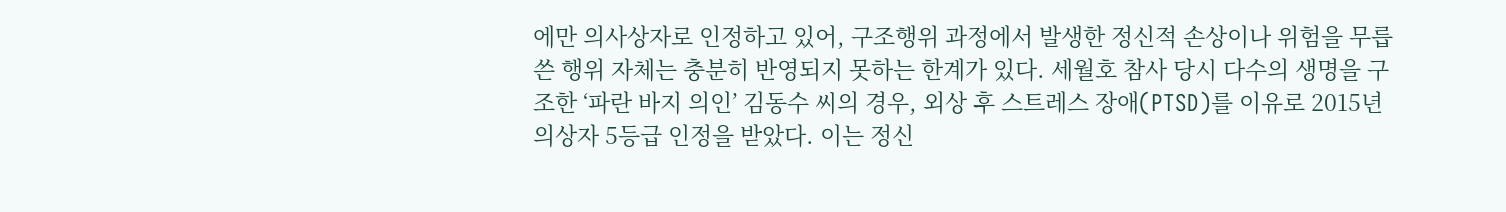에만 의사상자로 인정하고 있어, 구조행위 과정에서 발생한 정신적 손상이나 위험을 무릅쓴 행위 자체는 충분히 반영되지 못하는 한계가 있다. 세월호 참사 당시 다수의 생명을 구조한 ‘파란 바지 의인’ 김동수 씨의 경우, 외상 후 스트레스 장애(PTSD)를 이유로 2015년 의상자 5등급 인정을 받았다. 이는 정신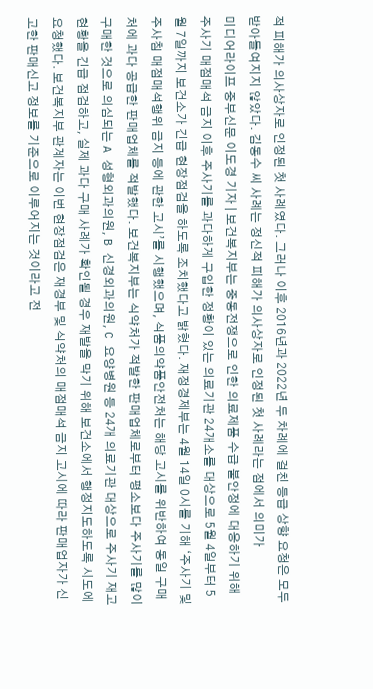적 피해가 의사상자로 인정된 첫 사례였다. 그러나 이후 2016년과 2022년 두 차례에 걸친 등급 상향 요청은 모두 받아들여지지 않았다. 김동수 씨 사례는 정신적 피해가 의사상자로 인정된 첫 사례라는 점에서 의미가
미디어라이프 중부신문 이도경 기자 | 보건복지부는 중동전쟁으로 인한 의료제품 수급 불안정에 대응하기 위해 주사기 매점매석 금지 이후 주사기를 과다하게 구입한 정황이 있는 의료기관 24개소를 대상으로 5월 4일부터 5월 7일까지 보건소가 긴급 현장점검을 하도록 조치했다고 밝혔다. 재정경제부는 4월 14일 0시를 기해 ‘주사기 및 주사침 매점매석행위 금지 등에 관한 고시’를 시행했으며, 식품의약품안전처는 해당 고시를 위반하여 동일 구매처에 과다 공급한 판매업체를 적발했다. 보건복지부는 식약처가 적발한 판매업체로부터 평소보다 주사기를 많이 구매한 것으로 의심되는 A 성형외과의원, B 신경외과의원, C 요양병원 등 24개 의료기관 대상으로 주사기 재고 현황을 긴급 점검하고, 실제 과다 구매 사례가 확인될 경우 재발을 막기 위해 보건소에서 행정지도하도록 시도에 요청했다. 보건복지부 관계자는 이번 현장점검은 재경부 및 식약처의 매점매석 금지 고시에 따라 판매업자가 신고한 판매신고 정보를 기준으로 이루어지는 것이라고 전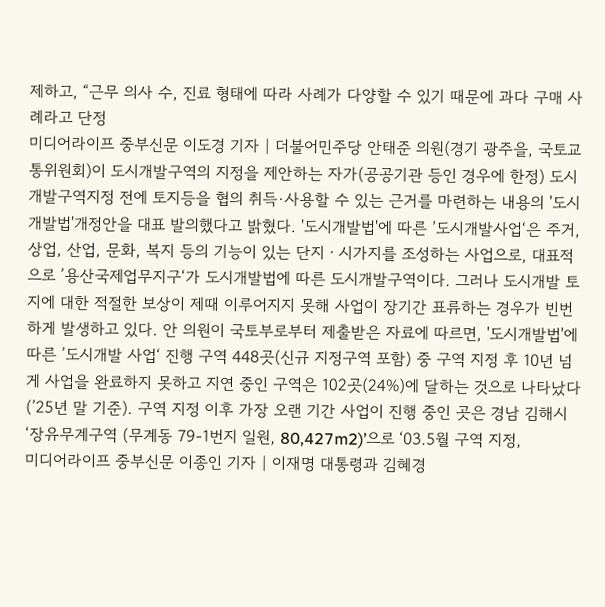제하고, “근무 의사 수, 진료 형태에 따라 사례가 다양할 수 있기 때문에 과다 구매 사례라고 단정
미디어라이프 중부신문 이도경 기자 | 더불어민주당 안태준 의원(경기 광주을, 국토교통위원회)이 도시개발구역의 지정을 제안하는 자가(공공기관 등인 경우에 한정) 도시개발구역지정 전에 토지등을 협의 취득·사용할 수 있는 근거를 마련하는 내용의 '도시개발법'개정안을 대표 발의했다고 밝혔다. '도시개발법'에 따른 ’도시개발사업‘은 주거, 상업, 산업, 문화, 복지 등의 기능이 있는 단지ㆍ시가지를 조성하는 사업으로, 대표적으로 ’용산국제업무지구‘가 도시개발법에 따른 도시개발구역이다. 그러나 도시개발 토지에 대한 적절한 보상이 제때 이루어지지 못해 사업이 장기간 표류하는 경우가 빈번하게 발생하고 있다. 안 의원이 국토부로부터 제출받은 자료에 따르면, '도시개발법'에 따른 ’도시개발 사업‘ 진행 구역 448곳(신규 지정구역 포함) 중 구역 지정 후 10년 넘게 사업을 완료하지 못하고 지연 중인 구역은 102곳(24%)에 달하는 것으로 나타났다(’25년 말 기준). 구역 지정 이후 가장 오랜 기간 사업이 진행 중인 곳은 경남 김해시 ‘장유무계구역 (무계동 79-1번지 일원, 80,427m2)’으로 ‘03.5월 구역 지정,
미디어라이프 중부신문 이종인 기자 | 이재명 대통령과 김혜경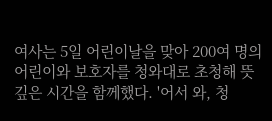여사는 5일 어린이날을 맞아 200여 명의 어린이와 보호자를 청와대로 초청해 뜻깊은 시간을 함께했다. '어서 와, 청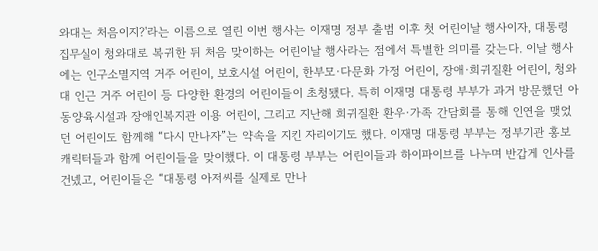와대는 처음이지?'라는 이름으로 열린 이번 행사는 이재명 정부 출범 이후 첫 어린이날 행사이자, 대통령 집무실이 청와대로 복귀한 뒤 처음 맞이하는 어린이날 행사라는 점에서 특별한 의미를 갖는다. 이날 행사에는 인구소멸지역 거주 어린이, 보호시설 어린이, 한부모·다문화 가정 어린이, 장애·희귀질환 어린이, 청와대 인근 거주 어린이 등 다양한 환경의 어린이들이 초청됐다. 특히 이재명 대통령 부부가 과거 방문했던 아동양육시설과 장애인복지관 이용 어린이, 그리고 지난해 희귀질환 환우·가족 간담회를 통해 인연을 맺었던 어린이도 함께해 “다시 만나자”는 약속을 지킨 자리이기도 했다. 이재명 대통령 부부는 정부기관 홍보 캐릭터들과 함께 어린이들을 맞이했다. 이 대통령 부부는 어린이들과 하이파이브를 나누며 반갑게 인사를 건넸고, 어린이들은 “대통령 아저씨를 실제로 만나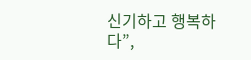신기하고 행복하다”,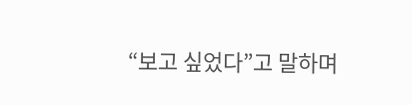“보고 싶었다”고 말하며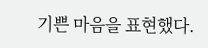기쁜 마음을 표현했다.